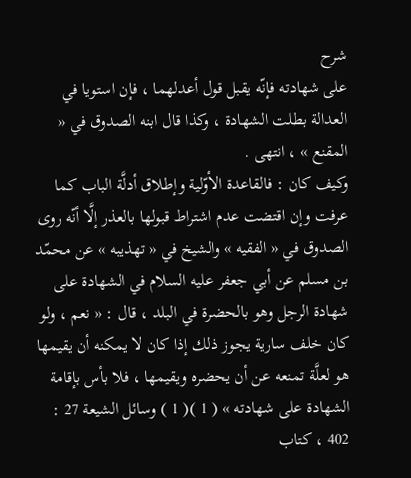شرح
على شهادته فإنّه يقبل قول أعدلهما ، فإن استويا في العدالة بطلت الشهادة ، وكذا قال ابنه الصدوق في « المقنع » ، انتهى .
وكيف كان : فالقاعدة الأوّلية وإطلاق أدلَّة الباب كما عرفت وإن اقتضت عدم اشتراط قبولها بالعذر إلَّا أنّه روى الصدوق في « الفقيه » والشيخ في « تهذيبه » عن محمّد بن مسلم عن أبي جعفر عليه السلام في الشهادة على شهادة الرجل وهو بالحضرة في البلد ، قال : « نعم ، ولو كان خلف سارية يجوز ذلك إذا كان لا يمكنه أن يقيمها هو لعلَّة تمنعه عن أن يحضره ويقيمها ، فلا بأس بإقامة الشهادة على شهادته » ( 1 )( 1 ) وسائل الشيعة 27 : 402 ، كتاب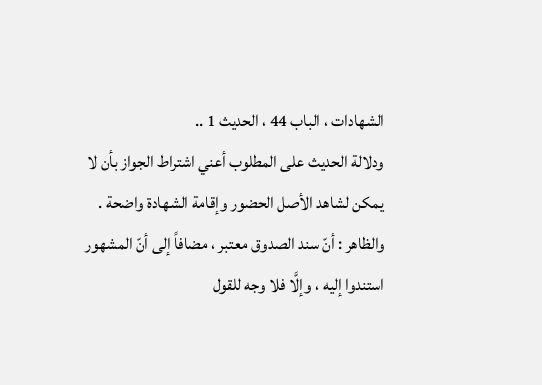الشهادات ، الباب 44 ، الحديث 1 ..
ودلالة الحديث على المطلوب أعني اشتراط الجواز بأن لا يمكن لشاهد الأصل الحضور وإقامة الشهادة واضحة .
والظاهر : أنّ سند الصدوق معتبر ، مضافاً إلى أنّ المشهور استندوا إليه ، وإلَّا فلا وجه للقول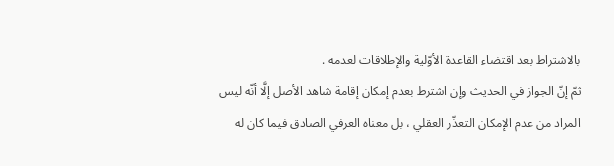بالاشتراط بعد اقتضاء القاعدة الأوّلية والإطلاقات لعدمه .
ثمّ إنّ الجواز في الحديث وإن اشترط بعدم إمكان إقامة شاهد الأصل إلَّا أنّه ليس المراد من عدم الإمكان التعذّر العقلي ، بل معناه العرفي الصادق فيما كان له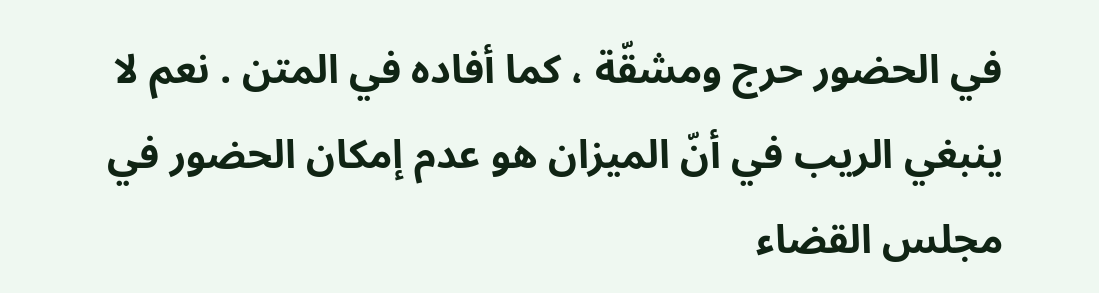في الحضور حرج ومشقّة ، كما أفاده في المتن . نعم لا ينبغي الريب في أنّ الميزان هو عدم إمكان الحضور في مجلس القضاء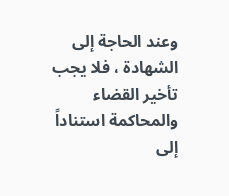وعند الحاجة إلى الشهادة ، فلا يجب تأخير القضاء والمحاكمة استناداً إلى